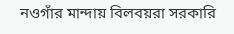নওগাঁর মান্দায় বিলবয়রা সরকারি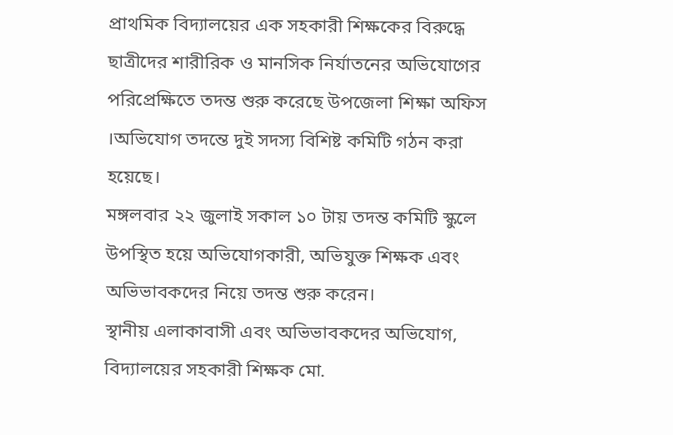প্রাথমিক বিদ্যালয়ের এক সহকারী শিক্ষকের বিরুদ্ধে ছাত্রীদের শারীরিক ও মানসিক নির্যাতনের অভিযোগের পরিপ্রেক্ষিতে তদন্ত শুরু করেছে উপজেলা শিক্ষা অফিস ।অভিযোগ তদন্তে দুই সদস্য বিশিষ্ট কমিটি গঠন করা হয়েছে।
মঙ্গলবার ২২ জুলাই সকাল ১০ টায় তদন্ত কমিটি স্কুলে উপস্থিত হয়ে অভিযোগকারী, অভিযুক্ত শিক্ষক এবং অভিভাবকদের নিয়ে তদন্ত শুরু করেন।
স্থানীয় এলাকাবাসী এবং অভিভাবকদের অভিযোগ, বিদ্যালয়ের সহকারী শিক্ষক মো.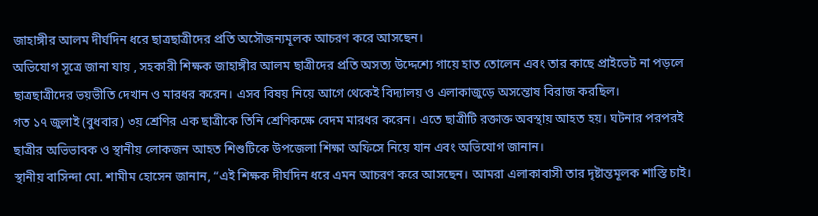জাহাঙ্গীর আলম দীর্ঘদিন ধরে ছাত্রছাত্রীদের প্রতি অসৌজন্যমূলক আচরণ করে আসছেন।
অভিযোগ সূত্রে জানা যায় , সহকারী শিক্ষক জাহাঙ্গীর আলম ছাত্রীদের প্রতি অসত্য উদ্দেশ্যে গায়ে হাত তোলেন এবং তার কাছে প্রাইভেট না পড়লে ছাত্রছাত্রীদের ভয়ভীতি দেখান ও মারধর করেন। এসব বিষয় নিয়ে আগে থেকেই বিদ্যালয় ও এলাকাজুড়ে অসন্তোষ বিরাজ করছিল।
গত ১৭ জুলাই (বুধবার) ৩য় শ্রেণির এক ছাত্রীকে তিনি শ্রেণিকক্ষে বেদম মারধর করেন। এতে ছাত্রীটি রক্তাক্ত অবস্থায় আহত হয়। ঘটনার পরপরই ছাত্রীর অভিভাবক ও স্থানীয় লোকজন আহত শিশুটিকে উপজেলা শিক্ষা অফিসে নিয়ে যান এবং অভিযোগ জানান।
স্থানীয় বাসিন্দা মো. শামীম হোসেন জানান, “এই শিক্ষক দীর্ঘদিন ধরে এমন আচরণ করে আসছেন। আমরা এলাকাবাসী তার দৃষ্টান্তমূলক শাস্তি চাই।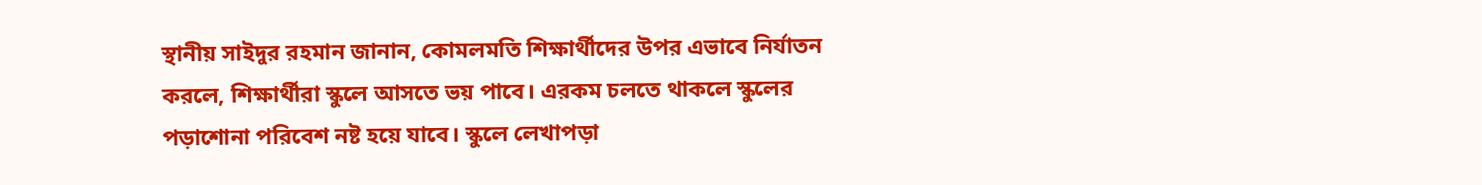স্থানীয় সাইদুর রহমান জানান, কোমলমতি শিক্ষার্থীদের উপর এভাবে নির্যাতন করলে, শিক্ষার্থীরা স্কুলে আসতে ভয় পাবে। এরকম চলতে থাকলে স্কুলের পড়াশোনা পরিবেশ নষ্ট হয়ে যাবে। স্কুলে লেখাপড়া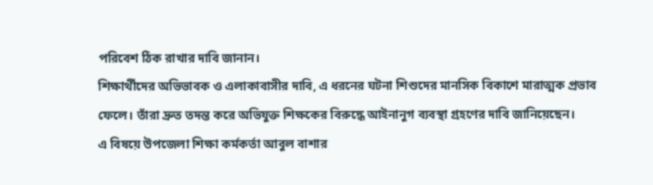পরিবেশ ঠিক রাখার দাবি জানান।
শিক্ষার্থীদের অভিভাবক ও এলাকাবাসীর দাবি, এ ধরনের ঘটনা শিশুদের মানসিক বিকাশে মারাত্মক প্রভাব ফেলে। তাঁরা দ্রুত তদন্ত করে অভিযুক্ত শিক্ষকের বিরুদ্ধে আইনানুগ ব্যবস্থা গ্রহণের দাবি জানিয়েছেন।
এ বিষয়ে উপজেলা শিক্ষা কর্মকর্তা আবুল বাশার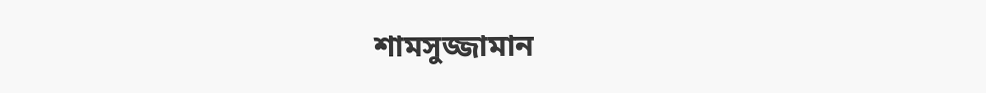শামসুজ্জামান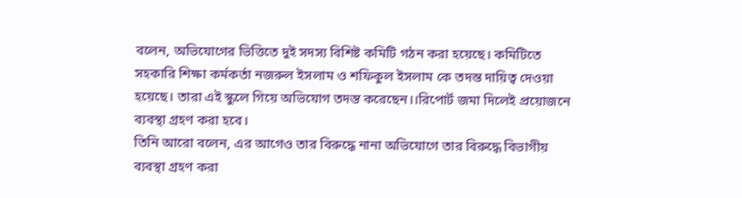বলেন, অভিযোগের ভিত্তিতে দুই সদস্য বিশিষ্ট কমিটি গঠন করা হয়েছে। কমিটিতে সহকারি শিক্ষা কর্মকর্তা নজরুল ইসলাম ও শফিকুল ইসলাম কে তদন্ত দায়িত্ব দেওয়া হয়েছে। তারা এই স্কুলে গিয়ে অভিযোগ তদন্ত করেছেন।।রিপোর্ট জমা দিলেই প্রয়োজনে ব্যবস্থা গ্রহণ করা হবে।
তিনি আরো বলেন, এর আগেও তার বিরুদ্ধে নানা অভিযোগে তার বিরুদ্ধে বিভাগীয় ব্যবস্থা গ্রহণ করা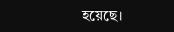হয়েছে।